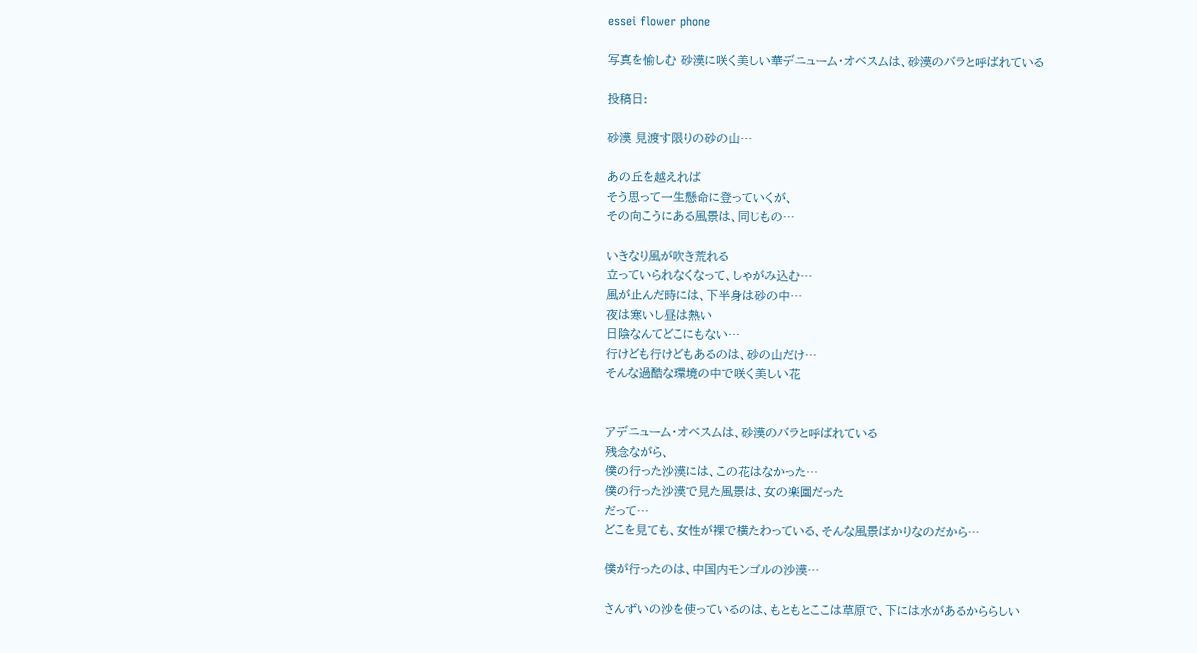essei flower phone

写真を愉しむ 砂漠に咲く美しい華デニューム・オベスムは、砂漠のバラと呼ばれている

投稿日:

砂漠 見渡す限りの砂の山…

あの丘を越えれば
そう思って一生懸命に登っていくが、
その向こうにある風景は、同じもの…

いきなり風が吹き荒れる
立っていられなくなって、しゃがみ込む…
風が止んだ時には、下半身は砂の中…
夜は寒いし昼は熱い
日陰なんてどこにもない…
行けども行けどもあるのは、砂の山だけ…
そんな過酷な環境の中で咲く美しい花


アデニューム・オベスムは、砂漠のバラと呼ばれている
残念ながら、
僕の行った沙漠には、この花はなかった…
僕の行った沙漠で見た風景は、女の楽園だった
だって…
どこを見ても、女性が裸で横たわっている、そんな風景ばかりなのだから…

僕が行ったのは、中国内モンゴルの沙漠…

さんずいの沙を使っているのは、もともとここは草原で、下には水があるかららしい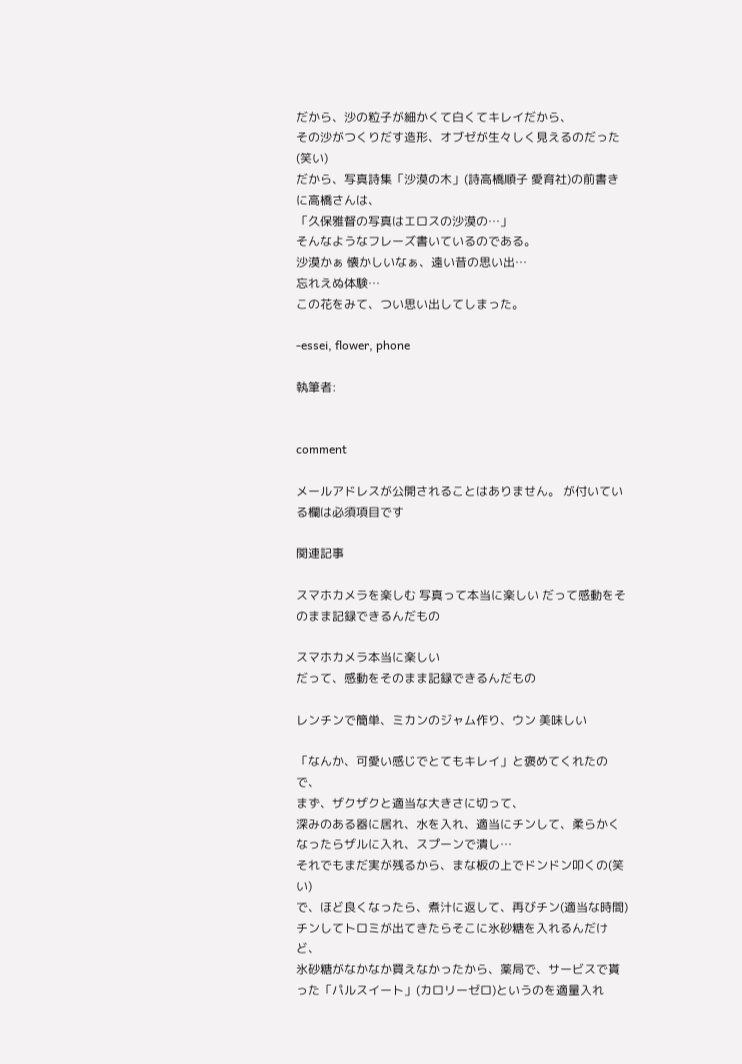だから、沙の粒子が細かくて白くてキレイだから、
その沙がつくりだす造形、オブゼが生々しく見えるのだった(笑い)
だから、写真詩集「沙漠の木」(詩高橋順子 愛育社)の前書きに高橋さんは、
「久保雅督の写真はエロスの沙漠の…」
そんなようなフレーズ書いているのである。
沙漠かぁ 懐かしいなぁ、遠い昔の思い出…
忘れえぬ体験…
この花をみて、つい思い出してしまった。

-essei, flower, phone

執筆者:


comment

メールアドレスが公開されることはありません。 が付いている欄は必須項目です

関連記事

スマホカメラを楽しむ 写真って本当に楽しい だって感動をそのまま記録できるんだもの

スマホカメラ本当に楽しい
だって、感動をそのまま記録できるんだもの

レンチンで簡単、ミカンのジャム作り、ウン 美味しい

「なんか、可愛い感じでとてもキレイ」と褒めてくれたので、
まず、ザクザクと適当な大きさに切って、
深みのある器に居れ、水を入れ、適当にチンして、柔らかくなったらザルに入れ、スプーンで潰し…
それでもまだ実が残るから、まな板の上でドンドン叩くの(笑い)
で、ほど良くなったら、煮汁に返して、再びチン(適当な時間)チンしてトロミが出てきたらそこに氷砂糖を入れるんだけど、
氷砂糖がなかなか買えなかったから、薬局で、サービスで貰った「パルスイート」(カロリーゼロ)というのを適量入れ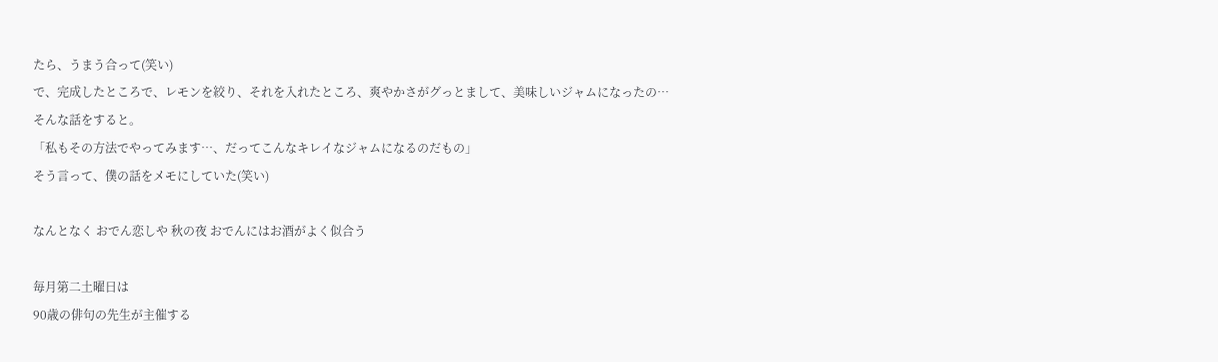たら、うまう合って(笑い)
で、完成したところで、レモンを絞り、それを入れたところ、爽やかさがグっとまして、美味しいジャムになったの…
そんな話をすると。
「私もその方法でやってみます…、だってこんなキレイなジャムになるのだもの」
そう言って、僕の話をメモにしていた(笑い)

なんとなく おでん恋しや 秋の夜 おでんにはお酒がよく似合う

毎月第二土曜日は
90歳の俳句の先生が主催する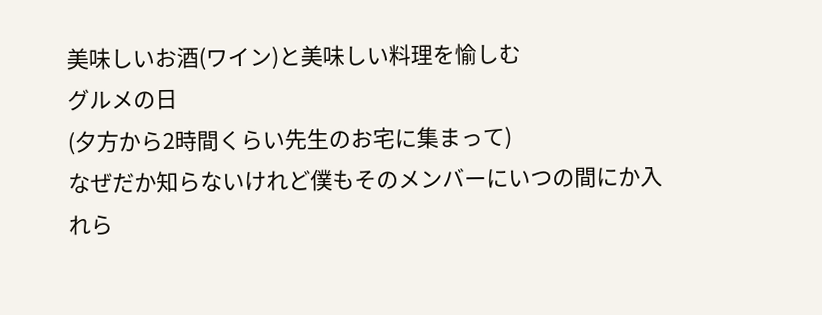美味しいお酒(ワイン)と美味しい料理を愉しむ
グルメの日
(夕方から2時間くらい先生のお宅に集まって)
なぜだか知らないけれど僕もそのメンバーにいつの間にか入れら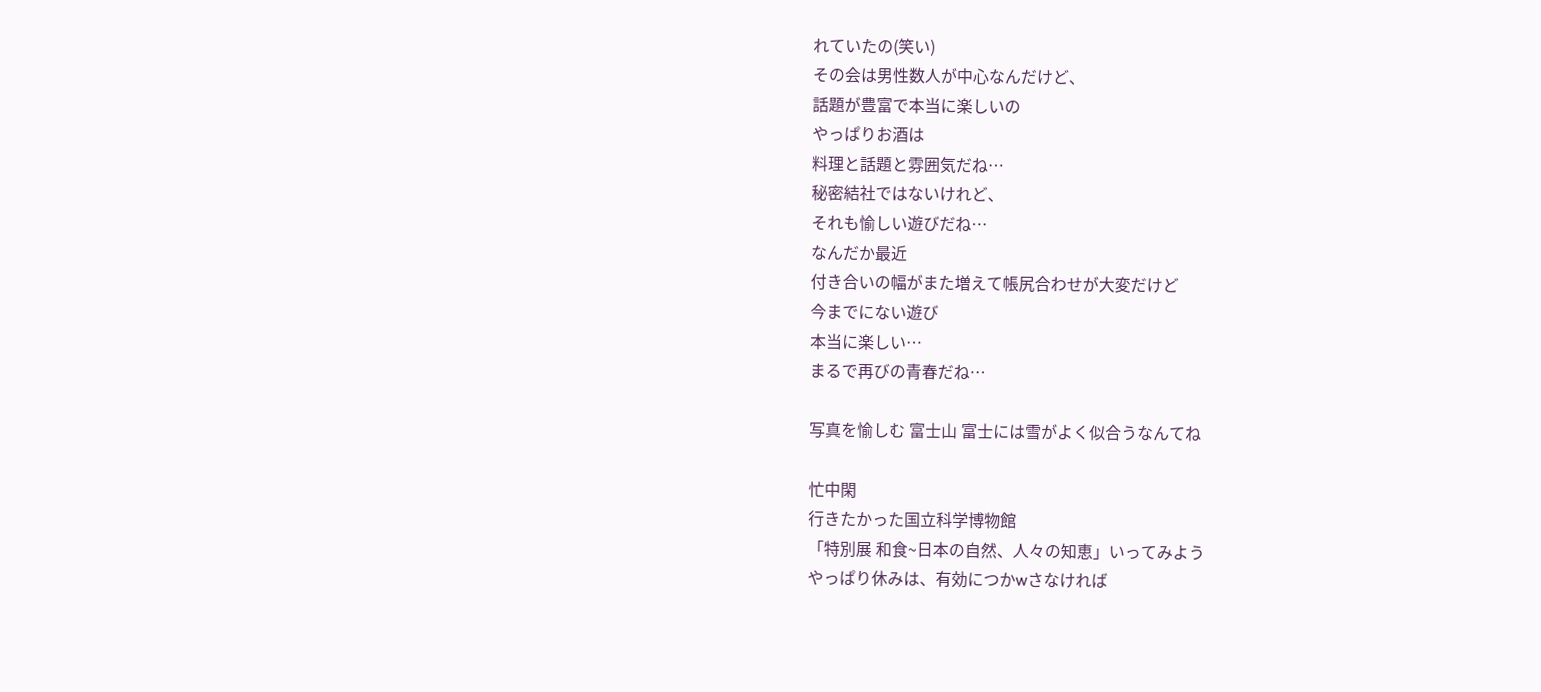れていたの(笑い)
その会は男性数人が中心なんだけど、
話題が豊富で本当に楽しいの
やっぱりお酒は
料理と話題と雰囲気だね…
秘密結社ではないけれど、
それも愉しい遊びだね…
なんだか最近
付き合いの幅がまた増えて帳尻合わせが大変だけど
今までにない遊び
本当に楽しい…
まるで再びの青春だね…

写真を愉しむ 富士山 富士には雪がよく似合うなんてね

忙中閑
行きたかった国立科学博物館
「特別展 和食~日本の自然、人々の知恵」いってみよう
やっぱり休みは、有効につかwさなければ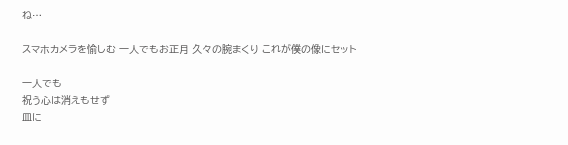ね…

スマホカメラを愉しむ 一人でもお正月 久々の腕まくり これが僕の像にセット

一人でも
祝う心は消えもせず
皿に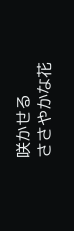咲かせる
ささやかな花